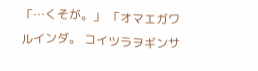「…くそが。」 「オマエガワルインダ。 コイツラヲギンサ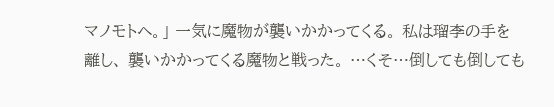マノモトヘ。」 一気に魔物が襲いかかってくる。 私は瑠李の手を離し、 襲いかかってくる魔物と戦った。 …くそ…倒しても倒しても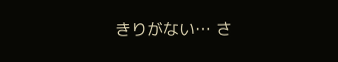きりがない… さ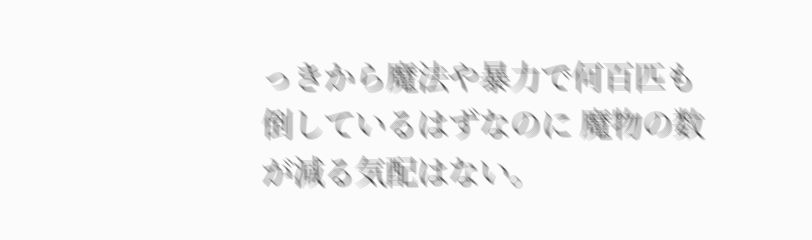っきから魔法や暴力で何百匹も倒しているはずなのに 魔物の数が減る気配はない。